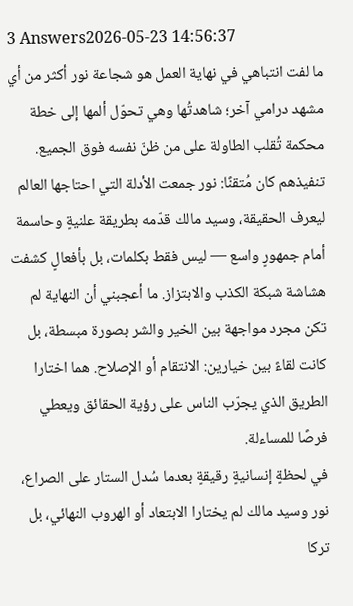3 Answers2026-05-23 14:56:37
ما لفت انتباهي في نهاية العمل هو شجاعة نور أكثر من أي مشهد درامي آخر؛ شاهدتُها وهي تحوّل ألمها إلى خطة محكمة تُقلب الطاولة على من ظنّ نفسه فوق الجميع.
تنفيذهم كان مُتقنًا: نور جمعت الأدلة التي احتاجها العالم ليعرف الحقيقة، وسيد مالك قدّمه بطريقة علنيةٍ وحاسمة أمام جمهورٍ واسع — ليس فقط بكلمات، بل بأفعالٍ كشفت هشاشة شبكة الكذب والابتزاز. ما أعجبني أن النهاية لم تكن مجرد مواجهة بين الخير والشر بصورة مبسطة، بل كانت لقاءً بين خيارين: الانتقام أو الإصلاح. هما اختارا الطريق الذي يجرّب الناس على رؤية الحقائق ويعطي فرصًا للمساءلة.
في لحظةٍ إنسانيةٍ رقيقةٍ بعدما سُدل الستار على الصراع، نور وسيد مالك لم يختارا الابتعاد أو الهروب النهائي، بل تركا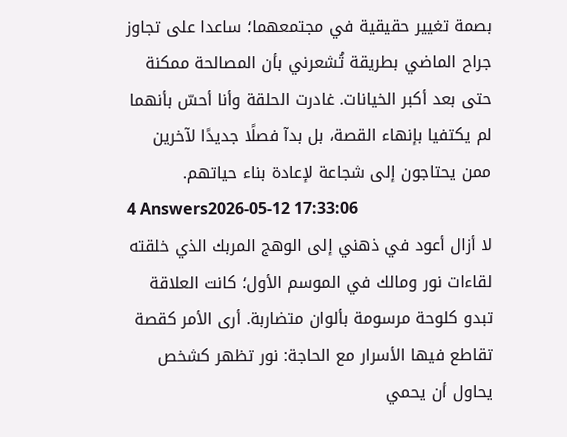بصمة تغيير حقيقية في مجتمعهما؛ ساعدا على تجاوز جراح الماضي بطريقة تُشعرني بأن المصالحة ممكنة حتى بعد أكبر الخيانات. غادرت الحلقة وأنا أحسّ بأنهما لم يكتفيا بإنهاء القصة، بل بدآ فصلًا جديدًا لآخرين ممن يحتاجون إلى شجاعة لإعادة بناء حياتهم.
4 Answers2026-05-12 17:33:06
لا أزال أعود في ذهني إلى الوهج المربك الذي خلقته لقاءات نور ومالك في الموسم الأول؛ كانت العلاقة تبدو كلوحة مرسومة بألوان متضاربة. أرى الأمر كقصة تقاطع فيها الأسرار مع الحاجة: نور تظهر كشخص يحاول أن يحمي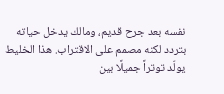نفسه بعد جرح قديم، ومالك يدخل حياته بتردد لكنه مصمم على الاقتراب. هذا الخليط يولّد توتراً جميلًا بين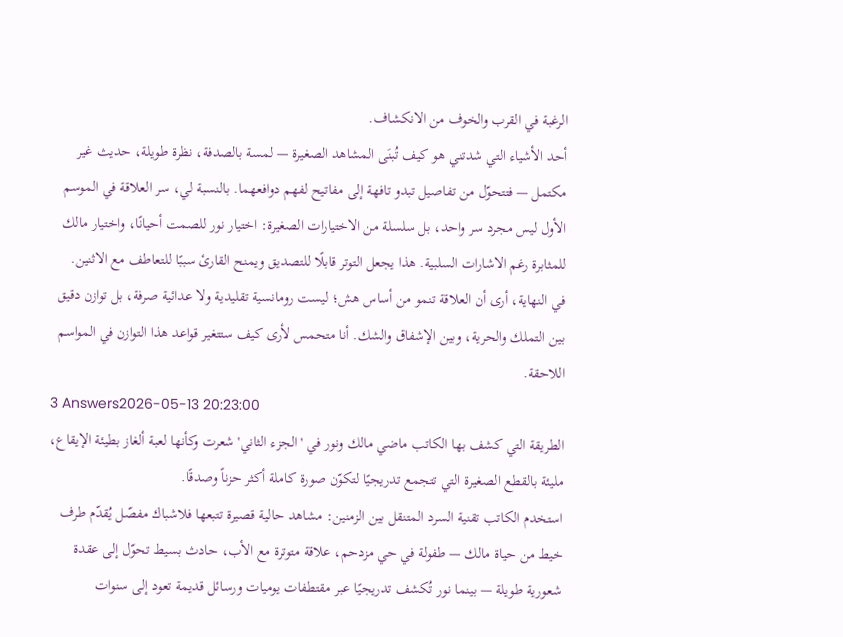الرغبة في القرب والخوف من الانكشاف.
أحد الأشياء التي شدتني هو كيف تُبنَى المشاهد الصغيرة — لمسة بالصدفة، نظرة طويلة، حديث غير مكتمل — فتتحوّل من تفاصيل تبدو تافهة إلى مفاتيح لفهم دوافعهما. بالنسبة لي، سر العلاقة في الموسم الأول ليس مجرد سر واحد، بل سلسلة من الاختيارات الصغيرة: اختيار نور للصمت أحيانًا، واختيار مالك للمثابرة رغم الاشارات السلبية. هذا يجعل التوتر قابلًا للتصديق ويمنح القارئ سببًا للتعاطف مع الاثنين.
في النهاية، أرى أن العلاقة تنمو من أساس هش؛ ليست رومانسية تقليدية ولا عدائية صرفة، بل توازن دقيق بين التملك والحرية، وبين الإشفاق والشك. أنا متحمس لأرى كيف ستتغير قواعد هذا التوازن في المواسم اللاحقة.
3 Answers2026-05-13 20:23:00
الطريقة التي كشف بها الكاتب ماضي مالك ونور في 'الجزء الثاني' شعرت وكأنها لعبة ألغاز بطيئة الإيقاع، مليئة بالقطع الصغيرة التي تتجمع تدريجيًا لتكوّن صورة كاملة أكثر حزناً وصدقًا.
استخدم الكاتب تقنية السرد المتنقل بين الزمنين: مشاهد حالية قصيرة تتبعها فلاشباك مفصّل يُقدّم طرف خيط من حياة مالك — طفولة في حي مزدحم، علاقة متوترة مع الأب، حادث بسيط تحوّل إلى عقدة شعورية طويلة — بينما نور تُكشف تدريجيًا عبر مقتطفات يوميات ورسائل قديمة تعود إلى سنوات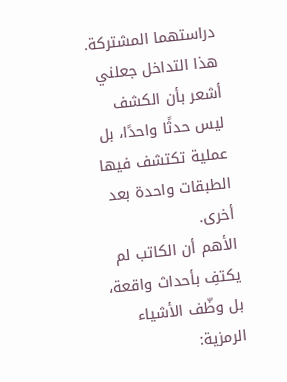دراستهما المشتركة. هذا التداخل جعلني أشعر بأن الكشف ليس حدثًا واحدًا، بل عملية تكتشف فيها الطبقات واحدة بعد أخرى.
الأهم أن الكاتب لم يكتفِ بأحداث واقعة، بل وظّف الأشياء الرمزية: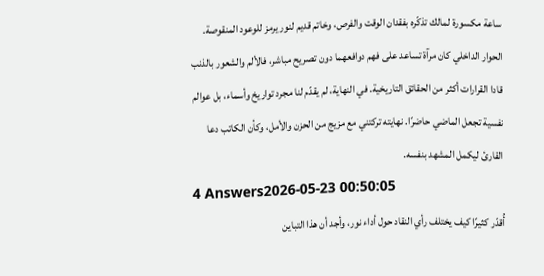ساعة مكسورة لمالك تذكّره بفقدان الوقت والفرص، وخاتم قديم لنور يرمز للوعود المنقوصة. الحوار الداخلي كان مرآة تساعد على فهم دوافعهما دون تصريح مباشر، فالألم والشعور بالذنب قادا القرارات أكثر من الحقائق التاريخية. في النهاية، لم يقدّم لنا مجرد تواريخ وأسماء، بل عوالم نفسية تجعل الماضي حاضرًا. نهايته تركتني مع مزيج من الحزن والأمل، وكأن الكاتب دعا القارئ ليكمل المشهد بنفسه.
4 Answers2026-05-23 00:50:05
أُقدّر كثيرًا كيف يختلف رأي النقاد حول أداء نور، وأجد أن هذا التباين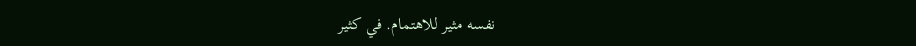نفسه مثير للاهتمام. في كثير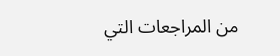من المراجعات التي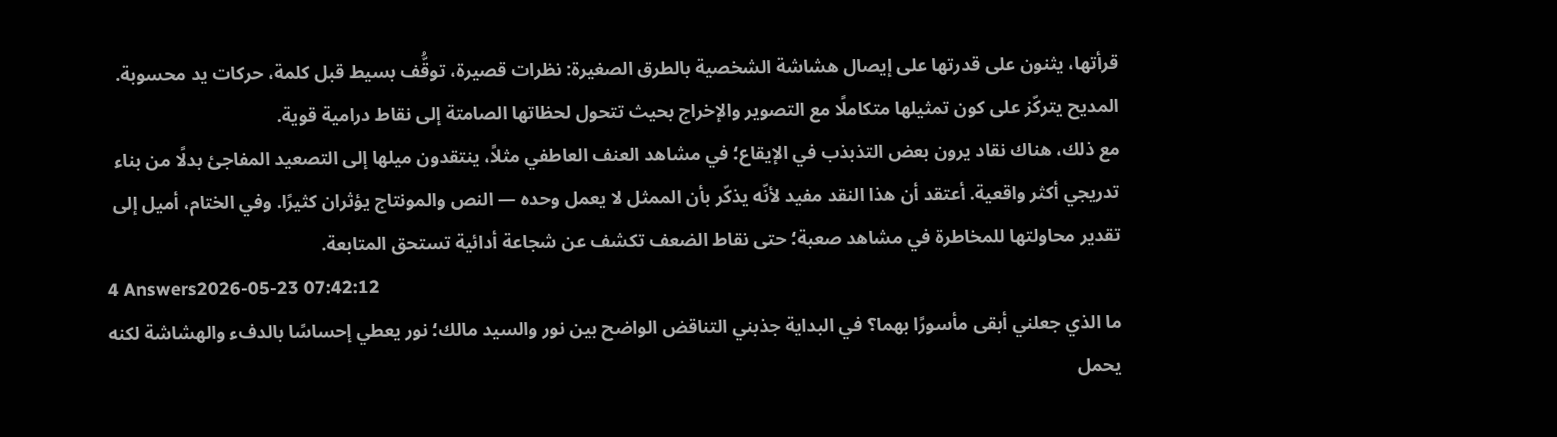قرأتها، يثنون على قدرتها على إيصال هشاشة الشخصية بالطرق الصغيرة: نظرات قصيرة، توقُّف بسيط قبل كلمة، حركات يد محسوبة. المديح يتركّز على كون تمثيلها متكاملًا مع التصوير والإخراج بحيث تتحول لحظاتها الصامتة إلى نقاط درامية قوية.
مع ذلك، هناك نقاد يرون بعض التذبذب في الإيقاع؛ في مشاهد العنف العاطفي مثلاً، ينتقدون ميلها إلى التصعيد المفاجئ بدلًا من بناء تدريجي أكثر واقعية. أعتقد أن هذا النقد مفيد لأنّه يذكّر بأن الممثل لا يعمل وحده — النص والمونتاج يؤثران كثيرًا. وفي الختام، أميل إلى تقدير محاولتها للمخاطرة في مشاهد صعبة؛ حتى نقاط الضعف تكشف عن شجاعة أدائية تستحق المتابعة.
4 Answers2026-05-23 07:42:12
ما الذي جعلني أبقى مأسورًا بهما؟ في البداية جذبني التناقض الواضح بين نور والسيد مالك؛ نور يعطي إحساسًا بالدفء والهشاشة لكنه يحمل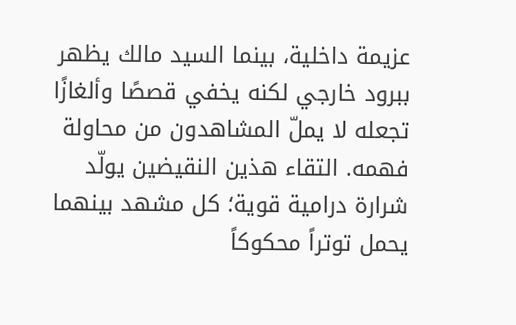عزيمة داخلية، بينما السيد مالك يظهر ببرود خارجي لكنه يخفي قصصًا وألغازًا تجعله لا يملّ المشاهدون من محاولة فهمه. التقاء هذين النقيضين يولّد شرارة درامية قوية؛ كل مشهد بينهما يحمل توتراً محكوكاً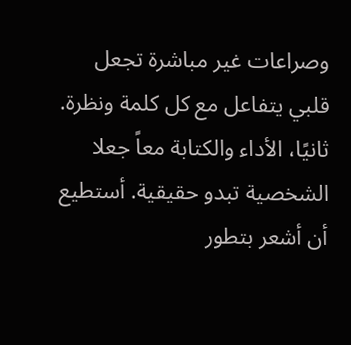وصراعات غير مباشرة تجعل قلبي يتفاعل مع كل كلمة ونظرة.
ثانيًا، الأداء والكتابة معاً جعلا الشخصية تبدو حقيقية. أستطيع أن أشعر بتطور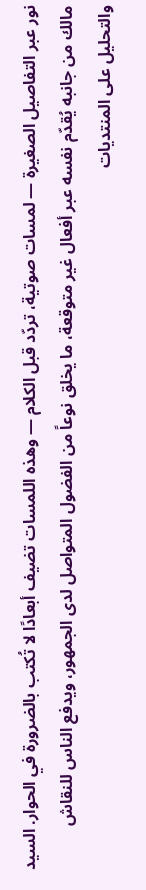نور عبر التفاصيل الصغيرة — لمسات صوتية، تردّد قبل الكلام — وهذه اللمسات تضيف أبعادًا لا تُكتب بالضرورة في الحوار. السيد مالك من جانبه يُقدّم نفسه عبر أفعال غير متوقعة، ما يخلق نوعاً من الفضول المتواصل لدى الجمهور، ويدفع الناس للنقاش والتحليل على المنتديات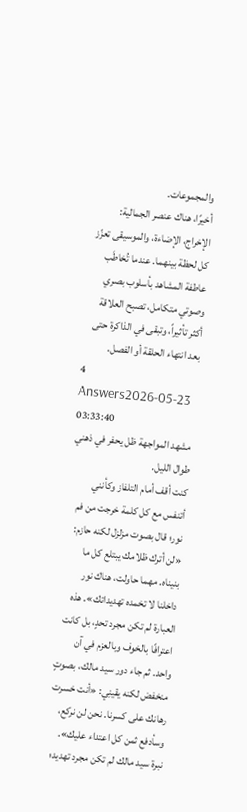والمجموعات.
أخيرًا، هناك عنصر الجمالية: الإخراج، الإضاءة، والموسيقى تعزّز كل لحظة بينهما. عندما تُخاطَب عاطفة المشاهد بأسلوب بصري وصوتي متكامل، تصبح العلاقة أكثر تأثيراً، وتبقى في الذاكرة حتى بعد انتهاء الحلقة أو الفصل.
4 Answers2026-05-23 03:33:40
مشهد المواجهة ظل يحفر في ذهني طوال الليل.
كنت أقف أمام التلفاز وكأنني أتنفس مع كل كلمة خرجت من فم نور؛ قال بصوت مزلزل لكنه حازم: «لن أترك ظلامك يبتلع كل ما بنيناه. مهما حاولت، هناك نور داخلنا لا تخمده تهديداتك». هذه العبارة لم تكن مجرد تحدٍ، بل كانت اعترافًا بالخوف وبالعزم في آن واحد. ثم جاء دور سيد مالك، بصوتٍ منخفض لكنه يقينِي: «أنت خسرت رهانك على كسرنا. نحن لن نركع، وسأدفع ثمن كل اعتداء عليك». نبرة سيد مالك لم تكن مجرد تهديد؛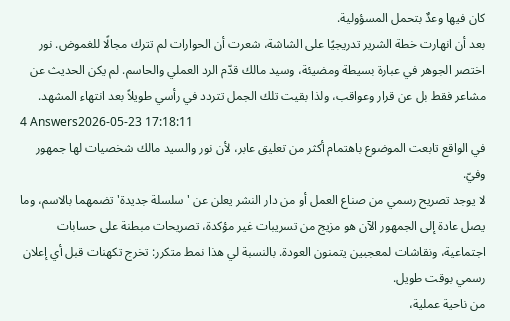كان فيها وعدٌ بتحمل المسؤولية.
بعد أن انهارت خطة الشرير تدريجيًا على الشاشة، شعرت أن الحوارات لم تترك مجالًا للغموض. نور اختصر الجوهر في عبارة بسيطة ومضيئة، وسيد مالك قدّم الرد العملي والحاسم. لم يكن الحديث عن مشاعر فقط بل عن قرار وعواقب، ولذا بقيت تلك الجمل تتردد في رأسي طويلاً بعد انتهاء المشهد.
4 Answers2026-05-23 17:18:11
في الواقع تابعت الموضوع باهتمام أكثر من تعليق عابر، لأن نور والسيد مالك شخصيات لها جمهور وفيّ.
لا يوجد تصريح رسمي من صناع العمل أو من دار النشر يعلن عن 'سلسلة جديدة' تضمهما بالاسم، وما يصل عادة إلى الجمهور الآن هو مزيج من تسريبات غير مؤكدة، تصريحات مبطنة على حسابات اجتماعية، ونقاشات لمعجبين يتمنون العودة. بالنسبة لي هذا نمط متكرر: تخرج تكهنات قبل أي إعلان رسمي بوقت طويل.
من ناحية عملية،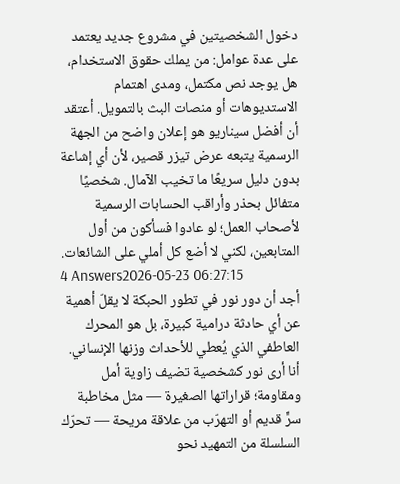دخول الشخصيتين في مشروع جديد يعتمد على عدة عوامل: من يملك حقوق الاستخدام، هل يوجد نص مكتمل، ومدى اهتمام الاستديوهات أو منصات البث بالتمويل. أعتقد أن أفضل سيناريو هو إعلان واضح من الجهة الرسمية يتبعه عرض تيزر قصير، لأن أي إشاعة بدون دليل سريعًا ما تخيب الآمال. شخصيًا متفائل بحذر وأراقب الحسابات الرسمية لأصحاب العمل؛ لو عادوا فسأكون من أول المتابعين، لكني لا أضع كل أملي على الشائعات.
4 Answers2026-05-23 06:27:15
أجد أن دور نور في تطور الحبكة لا يقلّ أهمية عن أي حادثة درامية كبيرة، بل هو المحرك العاطفي الذي يُعطي للأحداث وزنها الإنساني.
أنا أرى نور كشخصية تضيف زاوية أمل ومقاومة؛ قراراتها الصغيرة — مثل مخاطبة سرٍّ قديم أو التهرّب من علاقة مريحة — تحرّك السلسلة من التمهيد نحو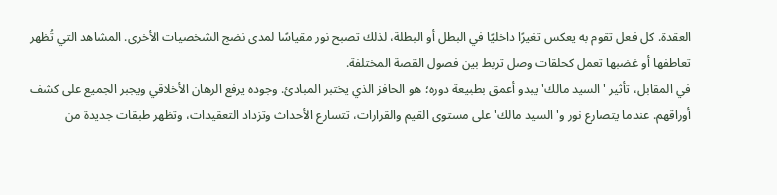العقدة. كل فعل تقوم به يعكس تغيرًا داخليًا في البطل أو البطلة، لذلك تصبح نور مقياسًا لمدى نضج الشخصيات الأخرى. المشاهد التي تُظهر تعاطفها أو غضبها تعمل كحلقات وصل تربط بين فصول القصة المختلفة.
في المقابل، تأثير 'السيد مالك' يبدو أعمق بطبيعة دوره؛ هو الحافز الذي يختبر المبادئ. وجوده يرفع الرهان الأخلاقي ويجبر الجميع على كشف أوراقهم. عندما يتصارع نور و'السيد مالك' على مستوى القيم والقرارات، تتسارع الأحداث وتزداد التعقيدات، وتظهر طبقات جديدة من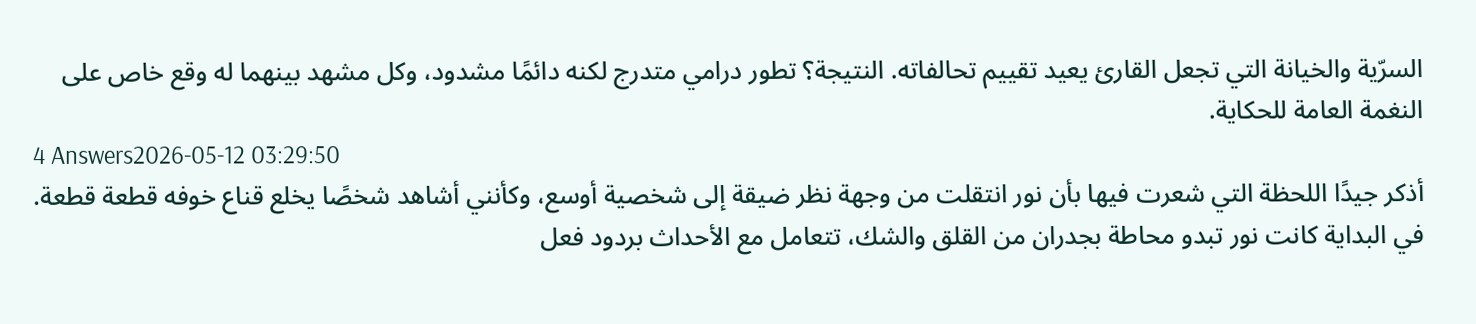السرّية والخيانة التي تجعل القارئ يعيد تقييم تحالفاته. النتيجة؟ تطور درامي متدرج لكنه دائمًا مشدود، وكل مشهد بينهما له وقع خاص على النغمة العامة للحكاية.
4 Answers2026-05-12 03:29:50
أذكر جيدًا اللحظة التي شعرت فيها بأن نور انتقلت من وجهة نظر ضيقة إلى شخصية أوسع، وكأنني أشاهد شخصًا يخلع قناع خوفه قطعة قطعة. في البداية كانت نور تبدو محاطة بجدران من القلق والشك، تتعامل مع الأحداث بردود فعل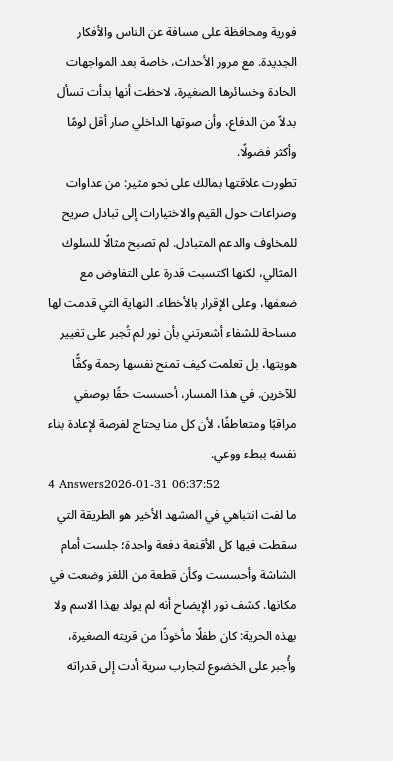فورية ومحافظة على مسافة عن الناس والأفكار الجديدة. مع مرور الأحداث، خاصة بعد المواجهات الحادة وخسائرها الصغيرة، لاحظت أنها بدأت تسأل بدلاً من الدفاع، وأن صوتها الداخلي صار أقل لومًا وأكثر فضولًا.
تطورت علاقتها بمالك على نحو مثير: من عداوات وصراعات حول القيم والاختيارات إلى تبادل صريح للمخاوف والدعم المتبادل. لم تصبح مثالًا للسلوك المثالي، لكنها اكتسبت قدرة على التفاوض مع ضعفها، وعلى الإقرار بالأخطاء. النهاية التي قدمت لها مساحة للشفاء أشعرتني بأن نور لم تُجبر على تغيير هويتها، بل تعلمت كيف تمنح نفسها رحمة وكفًّا للآخرين. في هذا المسار، أحسست حقًا بوصفي مراقبًا ومتعاطفًا، لأن كل منا يحتاج لفرصة لإعادة بناء نفسه ببطء ووعي.
4 Answers2026-01-31 06:37:52
ما لفت انتباهي في المشهد الأخير هو الطريقة التي سقطت فيها كل الأقنعة دفعة واحدة؛ جلست أمام الشاشة وأحسست وكأن قطعة من اللغز وضعت في مكانها. كشف نور الإيضاح أنه لم يولد بهذا الاسم ولا بهذه الحرية: كان طفلًا مأخوذًا من قريته الصغيرة، وأُجبر على الخضوع لتجارب سرية أدت إلى قدراته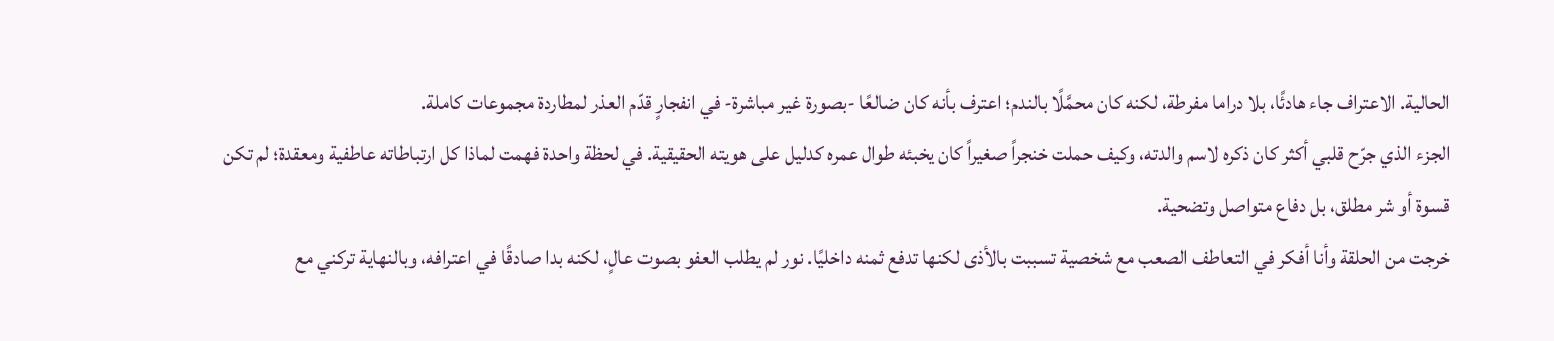الحالية. الاعتراف جاء هادئًا، بلا دراما مفرطة، لكنه كان محمَّلًا بالندم؛ اعترف بأنه كان ضالعًا -بصورة غير مباشرة- في انفجارٍ قدّم العذر لمطاردة مجموعات كاملة.
الجزء الذي جرّح قلبي أكثر كان ذكره لاسم والدته، وكيف حملت خنجراً صغيراً كان يخبئه طوال عمره كدليل على هويته الحقيقية. في لحظة واحدة فهمت لماذا كل ارتباطاته عاطفية ومعقدة؛ لم تكن قسوة أو شر مطلق، بل دفاع متواصل وتضحية.
خرجت من الحلقة وأنا أفكر في التعاطف الصعب مع شخصية تسببت بالأذى لكنها تدفع ثمنه داخليًا. نور لم يطلب العفو بصوت عالٍ، لكنه بدا صادقًا في اعترافه، وبالنهاية تركني مع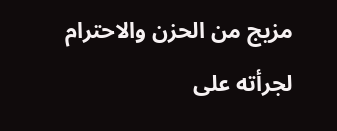مزيج من الحزن والاحترام لجرأته على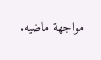مواجهة ماضيه.